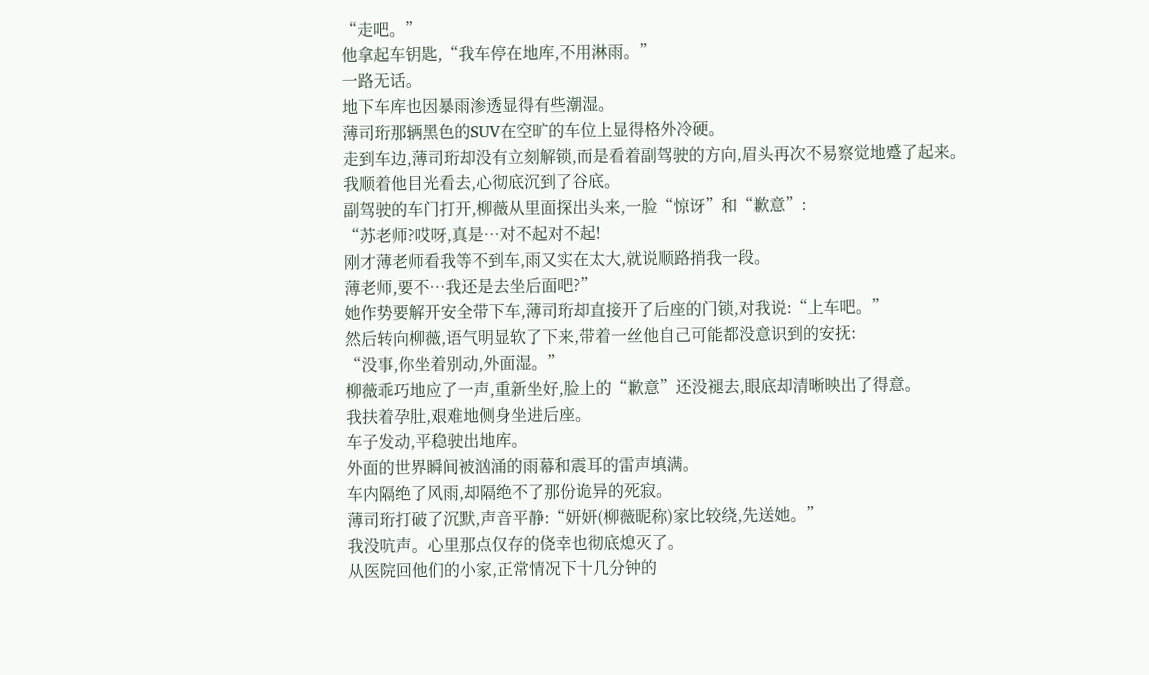“走吧。”
他拿起车钥匙,“我车停在地库,不用淋雨。”
一路无话。
地下车库也因暴雨渗透显得有些潮湿。
薄司珩那辆黑色的SUV在空旷的车位上显得格外冷硬。
走到车边,薄司珩却没有立刻解锁,而是看着副驾驶的方向,眉头再次不易察觉地蹙了起来。
我顺着他目光看去,心彻底沉到了谷底。
副驾驶的车门打开,柳薇从里面探出头来,一脸“惊讶”和“歉意”:
“苏老师?哎呀,真是…对不起对不起!
刚才薄老师看我等不到车,雨又实在太大,就说顺路捎我一段。
薄老师,要不…我还是去坐后面吧?”
她作势要解开安全带下车,薄司珩却直接开了后座的门锁,对我说:“上车吧。”
然后转向柳薇,语气明显软了下来,带着一丝他自己可能都没意识到的安抚:
“没事,你坐着别动,外面湿。”
柳薇乖巧地应了一声,重新坐好,脸上的“歉意”还没褪去,眼底却清晰映出了得意。
我扶着孕肚,艰难地侧身坐进后座。
车子发动,平稳驶出地库。
外面的世界瞬间被汹涌的雨幕和震耳的雷声填满。
车内隔绝了风雨,却隔绝不了那份诡异的死寂。
薄司珩打破了沉默,声音平静:“妍妍(柳薇昵称)家比较绕,先送她。”
我没吭声。心里那点仅存的侥幸也彻底熄灭了。
从医院回他们的小家,正常情况下十几分钟的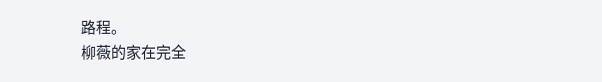路程。
柳薇的家在完全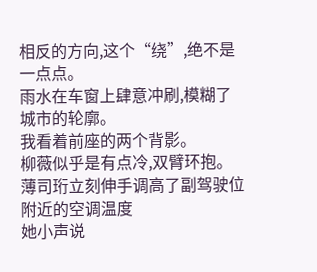相反的方向,这个“绕”,绝不是一点点。
雨水在车窗上肆意冲刷,模糊了城市的轮廓。
我看着前座的两个背影。
柳薇似乎是有点冷,双臂环抱。
薄司珩立刻伸手调高了副驾驶位附近的空调温度
她小声说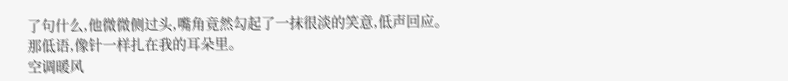了句什么,他微微侧过头,嘴角竟然勾起了一抹很淡的笑意,低声回应。
那低语,像针一样扎在我的耳朵里。
空调暖风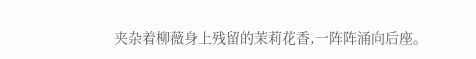夹杂着柳薇身上残留的茉莉花香,一阵阵涌向后座。